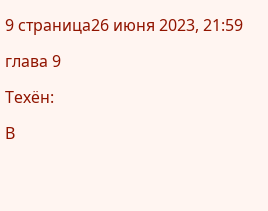9 страница26 июня 2023, 21:59

глава 9

Техён:

В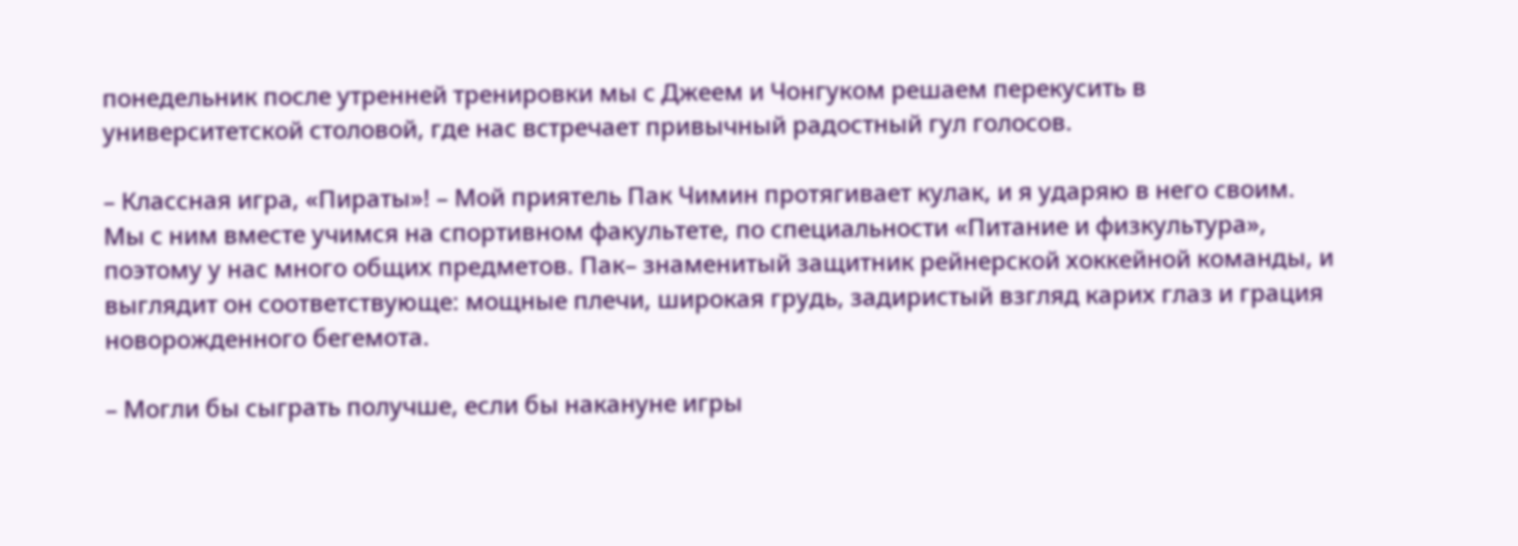понедельник после утренней тренировки мы с Джеем и Чонгуком решаем перекусить в университетской столовой, где нас встречает привычный радостный гул голосов.

– Классная игра, «Пираты»! – Мой приятель Пак Чимин протягивает кулак, и я ударяю в него своим. Мы с ним вместе учимся на спортивном факультете, по специальности «Питание и физкультура», поэтому у нас много общих предметов. Пак– знаменитый защитник рейнерской хоккейной команды, и выглядит он соответствующе: мощные плечи, широкая грудь, задиристый взгляд карих глаз и грация новорожденного бегемота.

– Могли бы сыграть получше, если бы накануне игры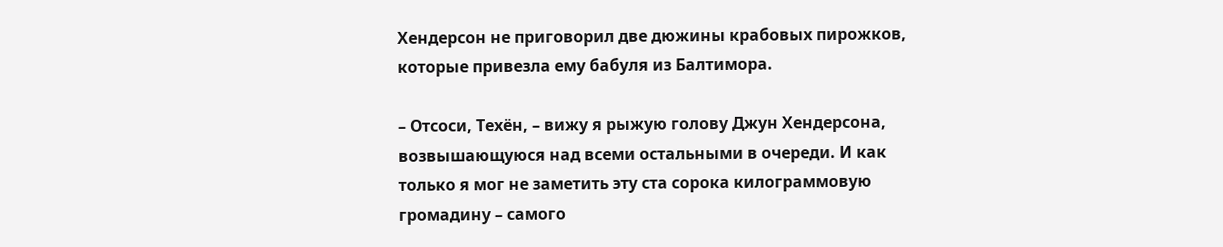Хендерсон не приговорил две дюжины крабовых пирожков, которые привезла ему бабуля из Балтимора.

– Отсоси, Техён, – вижу я рыжую голову Джун Хендерсона, возвышающуюся над всеми остальными в очереди. И как только я мог не заметить эту ста сорока килограммовую громадину – самого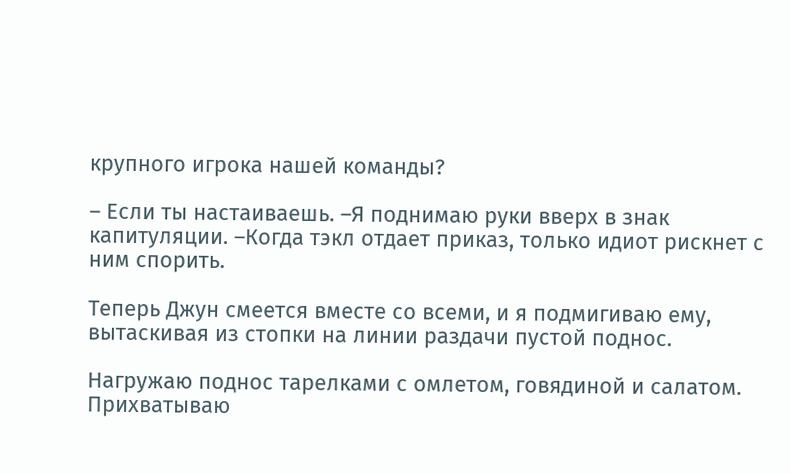крупного игрока нашей команды?

– Если ты настаиваешь. –Я поднимаю руки вверх в знак капитуляции. –Когда тэкл отдает приказ, только идиот рискнет с ним спорить.

Теперь Джун смеется вместе со всеми, и я подмигиваю ему, вытаскивая из стопки на линии раздачи пустой поднос.

Нагружаю поднос тарелками с омлетом, говядиной и салатом. Прихватываю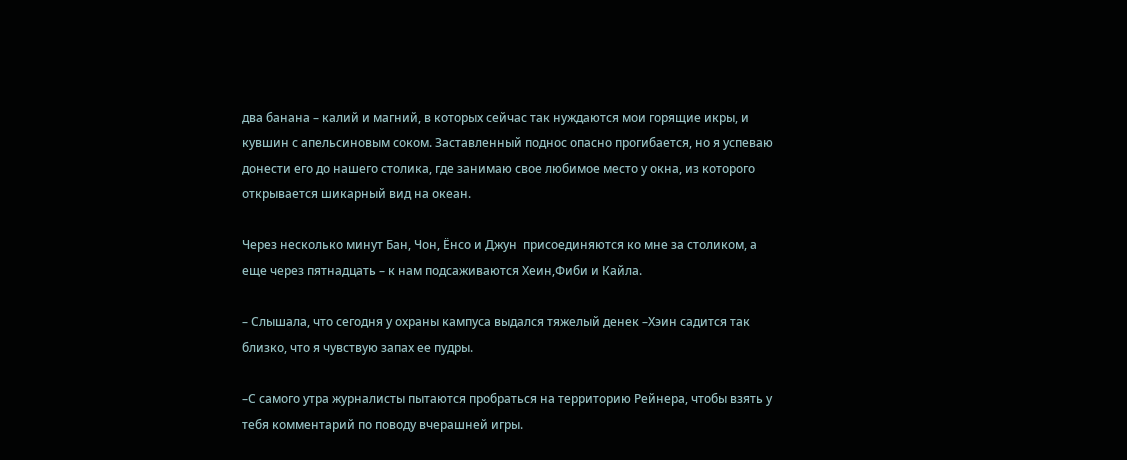два банана – калий и магний, в которых сейчас так нуждаются мои горящие икры, и кувшин с апельсиновым соком. Заставленный поднос опасно прогибается, но я успеваю донести его до нашего столика, где занимаю свое любимое место у окна, из которого открывается шикарный вид на океан.

Через несколько минут Бан, Чон, Ёнсо и Джун  присоединяются ко мне за столиком, а еще через пятнадцать – к нам подсаживаются Хеин,Фиби и Кайла.

– Слышала, что сегодня у охраны кампуса выдался тяжелый денек –Хэин садится так близко, что я чувствую запах ее пудры.

–С самого утра журналисты пытаются пробраться на территорию Рейнера, чтобы взять у тебя комментарий по поводу вчерашней игры.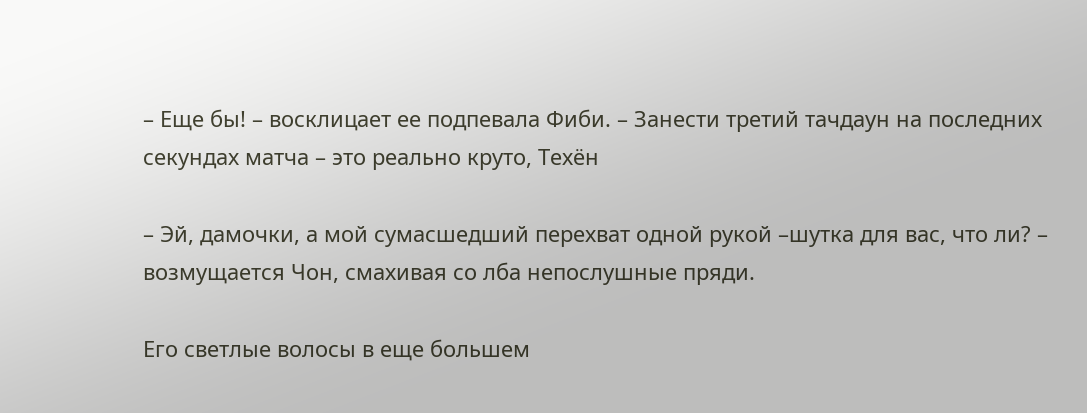– Еще бы! – восклицает ее подпевала Фиби. – Занести третий тачдаун на последних секундах матча – это реально круто, Техён

– Эй, дамочки, а мой сумасшедший перехват одной рукой –шутка для вас, что ли? – возмущается Чон, смахивая со лба непослушные пряди.

Его светлые волосы в еще большем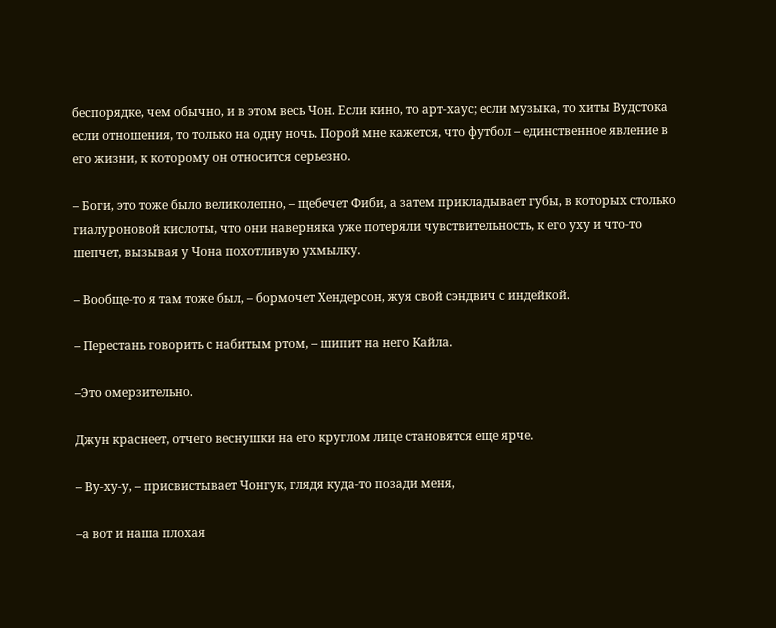беспорядке, чем обычно, и в этом весь Чон. Если кино, то арт-хаус; если музыка, то хиты Вудстока если отношения, то только на одну ночь. Порой мне кажется, что футбол – единственное явление в его жизни, к которому он относится серьезно.

– Боги, это тоже было великолепно, – щебечет Фиби, а затем прикладывает губы, в которых столько гиалуроновой кислоты, что они наверняка уже потеряли чувствительность, к его уху и что-то шепчет, вызывая у Чона похотливую ухмылку.

– Вообще-то я там тоже был, – бормочет Хендерсон, жуя свой сэндвич с индейкой.

– Перестань говорить с набитым ртом, – шипит на него Кайла.

–Это омерзительно.

Джун краснеет, отчего веснушки на его круглом лице становятся еще ярче.

– Ву-ху-у, – присвистывает Чонгук, глядя куда-то позади меня,

–а вот и наша плохая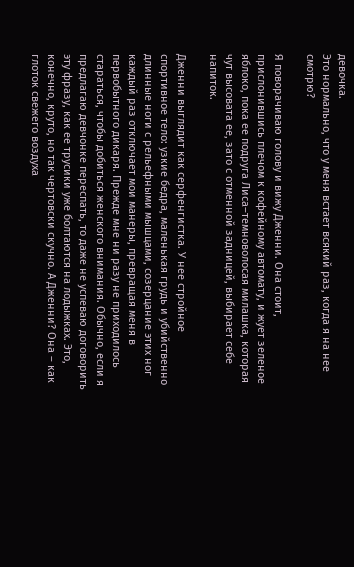девочка.
Это нормально, что у меня встает всякий раз, когда я на нее смотрю?

Я поворачиваю голову и вижу Дженни. Она стоит, прислонившись плечом к кофейному автомату, и жует зеленое яблоко, пока ее подруга Лиса–темноволосая милашка, которая чут высовата ее, зато с отменной задницей, выбирает себе напиток.

Дженни выглядит как серфенгистка. У нее стройное спортивное тело: узкие бедра, маленькая грудь и убийственно длинные ноги с рельефными мышцами, созерцание этих ног каждый раз отключает мои манеры, превращая меня в первобытного дикаря. Прежде мне ни разу не приходилось стараться, чтобы добиться женского внимания. Обычно, если я предлагаю девчонке переспать, то даже не успеваю договорить эту фразу, как ее трусики уже болтаются на лодыжках. Это, конечно, круто, но так чертовски скучно. А Дженни? Она – как глоток свежего воздуха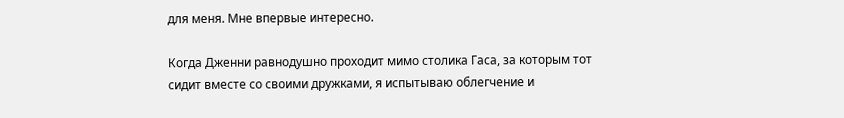для меня. Мне впервые интересно.

Когда Дженни равнодушно проходит мимо столика Гаса, за которым тот сидит вместе со своими дружками, я испытываю облегчение и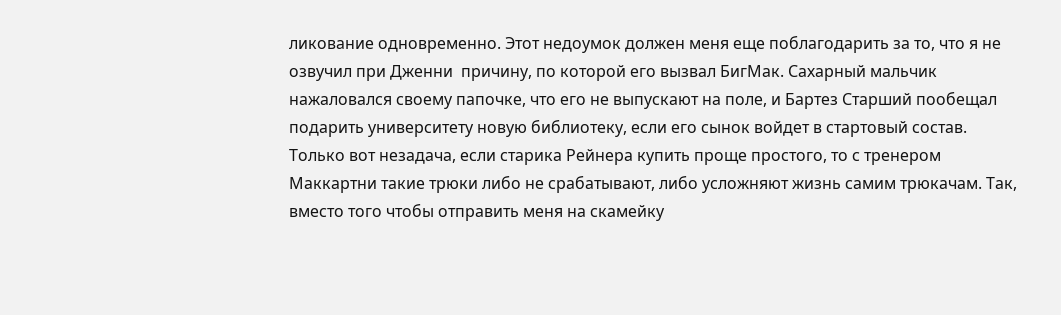ликование одновременно. Этот недоумок должен меня еще поблагодарить за то, что я не озвучил при Дженни  причину, по которой его вызвал БигМак. Сахарный мальчик нажаловался своему папочке, что его не выпускают на поле, и Бартез Старший пообещал подарить университету новую библиотеку, если его сынок войдет в стартовый состав. Только вот незадача, если старика Рейнера купить проще простого, то с тренером Маккартни такие трюки либо не срабатывают, либо усложняют жизнь самим трюкачам. Так, вместо того чтобы отправить меня на скамейку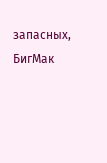запасных, БигМак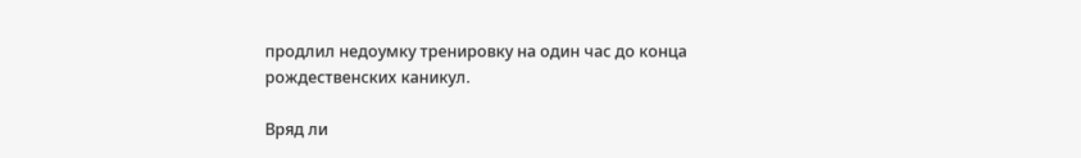продлил недоумку тренировку на один час до конца рождественских каникул.

Вряд ли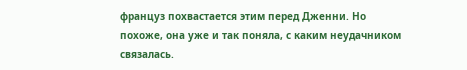француз похвастается этим перед Дженни. Но похоже, она уже и так поняла, с каким неудачником связалась.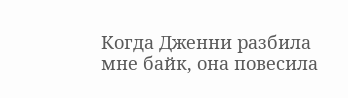Когда Дженни разбила мне байк, она повесила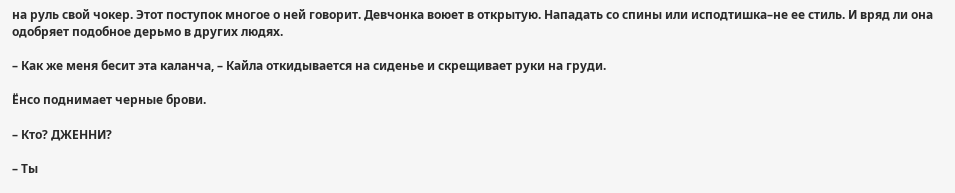на руль свой чокер. Этот поступок многое о ней говорит. Девчонка воюет в открытую. Нападать со спины или исподтишка–не ее стиль. И вряд ли она одобряет подобное дерьмо в других людях.

– Как же меня бесит эта каланча, – Кайла откидывается на сиденье и скрещивает руки на груди.

Ёнсо поднимает черные брови.

– Кто? ДЖЕННИ?

– Ты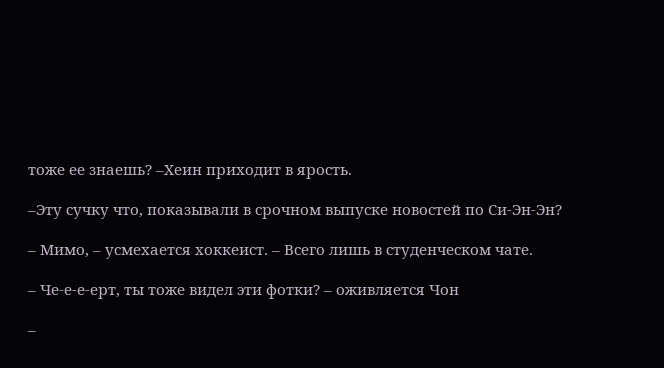тоже ее знаешь? –Хеин приходит в ярость.

–Эту сучку что, показывали в срочном выпуске новостей по Си-Эн-Эн?

– Мимо, – усмехается хоккеист. – Всего лишь в студенческом чате.

– Че-е-е-ерт, ты тоже видел эти фотки? – оживляется Чон

–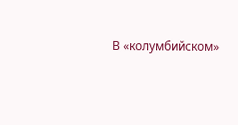В «колумбийском»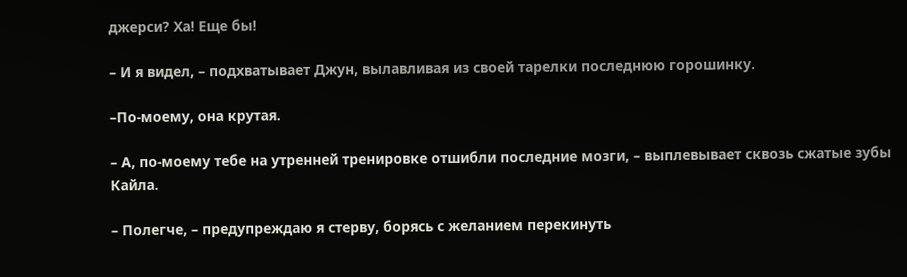джерси? Ха! Еще бы!

– И я видел, – подхватывает Джун, вылавливая из своей тарелки последнюю горошинку.

–По-моему, она крутая.

– А, по-моему тебе на утренней тренировке отшибли последние мозги, – выплевывает сквозь сжатые зубы Кайла.

– Полегче, – предупреждаю я стерву, борясь с желанием перекинуть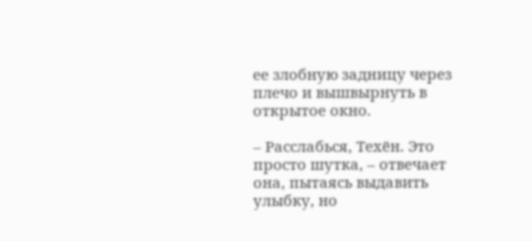ее злобную задницу через плечо и вышвырнуть в открытое окно.

– Расслабься, Техён. Это просто шутка, – отвечает она, пытаясь выдавить улыбку, но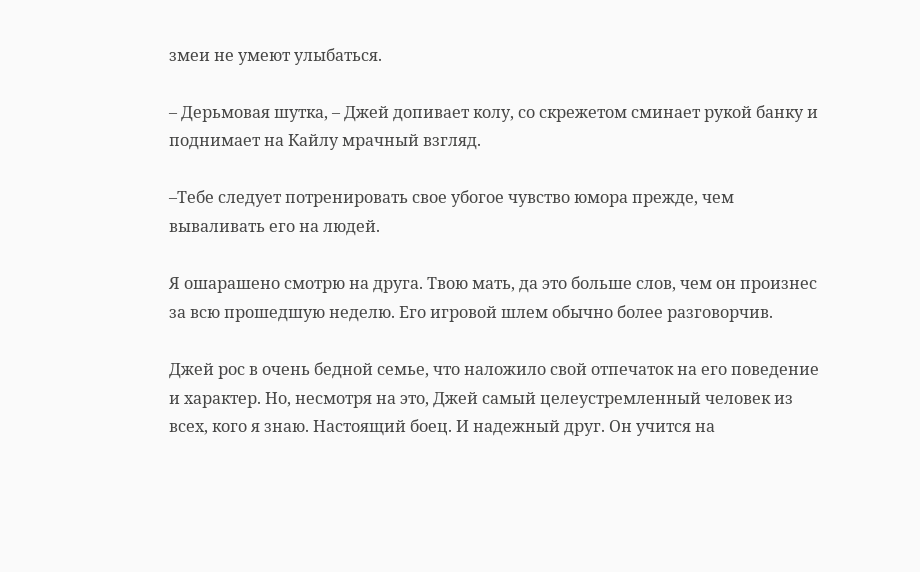змеи не умеют улыбаться.

– Дерьмовая шутка, – Джей допивает колу, со скрежетом сминает рукой банку и поднимает на Кайлу мрачный взгляд.

–Тебе следует потренировать свое убогое чувство юмора прежде, чем вываливать его на людей.

Я ошарашено смотрю на друга. Твою мать, да это больше слов, чем он произнес за всю прошедшую неделю. Его игровой шлем обычно более разговорчив.

Джей рос в очень бедной семье, что наложило свой отпечаток на его поведение и характер. Но, несмотря на это, Джей самый целеустремленный человек из всех, кого я знаю. Настоящий боец. И надежный друг. Он учится на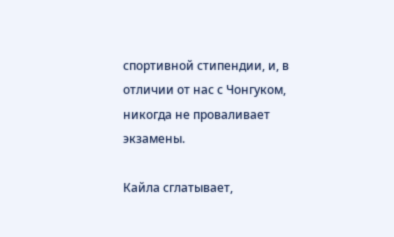спортивной стипендии, и, в отличии от нас с Чонгуком, никогда не проваливает экзамены.

Кайла сглатывает,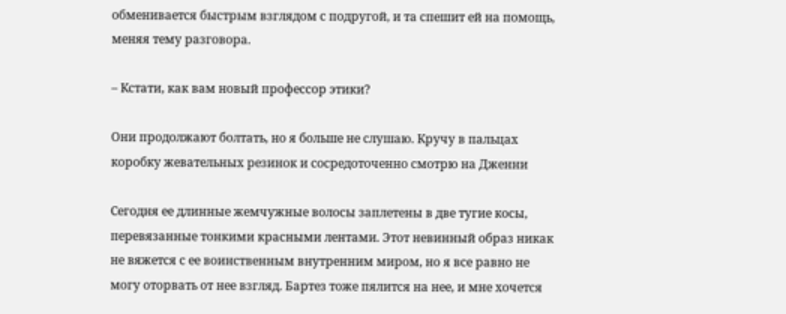обменивается быстрым взглядом с подругой, и та спешит ей на помощь, меняя тему разговора.

– Кстати, как вам новый профессор этики?

Они продолжают болтать, но я больше не слушаю. Кручу в пальцах коробку жевательных резинок и сосредоточенно смотрю на Дженни

Сегодня ее длинные жемчужные волосы заплетены в две тугие косы, перевязанные тонкими красными лентами. Этот невинный образ никак не вяжется с ее воинственным внутренним миром, но я все равно не могу оторвать от нее взгляд. Бартез тоже пялится на нее, и мне хочется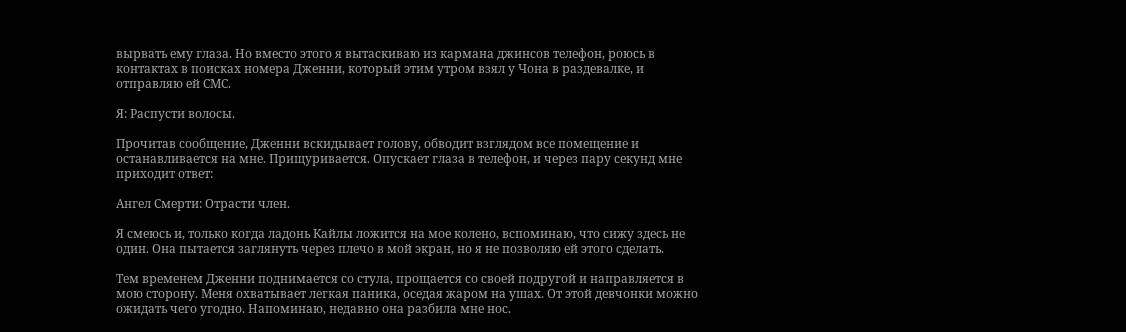вырвать ему глаза. Но вместо этого я вытаскиваю из кармана джинсов телефон, роюсь в контактах в поисках номера Дженни, который этим утром взял у Чона в раздевалке, и отправляю ей СМС.

Я: Распусти волосы.

Прочитав сообщение, Дженни вскидывает голову, обводит взглядом все помещение и останавливается на мне. Прищуривается. Опускает глаза в телефон, и через пару секунд мне приходит ответ:

Ангел Смерти: Отрасти член.

Я смеюсь и, только когда ладонь Кайлы ложится на мое колено, вспоминаю, что сижу здесь не один. Она пытается заглянуть через плечо в мой экран, но я не позволяю ей этого сделать.

Тем временем Дженни поднимается со стула, прощается со своей подругой и направляется в мою сторону. Меня охватывает легкая паника, оседая жаром на ушах. От этой девчонки можно ожидать чего угодно. Напоминаю, недавно она разбила мне нос.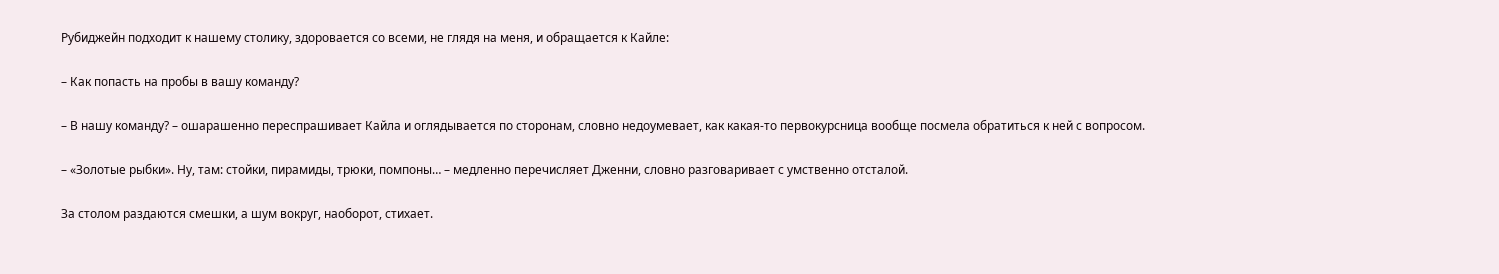Рубиджейн подходит к нашему столику, здоровается со всеми, не глядя на меня, и обращается к Кайле:

– Как попасть на пробы в вашу команду?

– В нашу команду? – ошарашенно переспрашивает Кайла и оглядывается по сторонам, словно недоумевает, как какая-то первокурсница вообще посмела обратиться к ней с вопросом.

– «Золотые рыбки». Ну, там: стойки, пирамиды, трюки, помпоны… – медленно перечисляет Дженни, словно разговаривает с умственно отсталой.

За столом раздаются смешки, а шум вокруг, наоборот, стихает.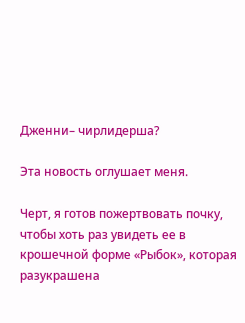Дженни– чирлидерша?

Эта новость оглушает меня.

Черт, я готов пожертвовать почку, чтобы хоть раз увидеть ее в крошечной форме «Рыбок», которая разукрашена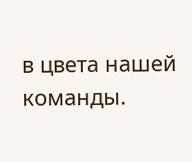в цвета нашей команды.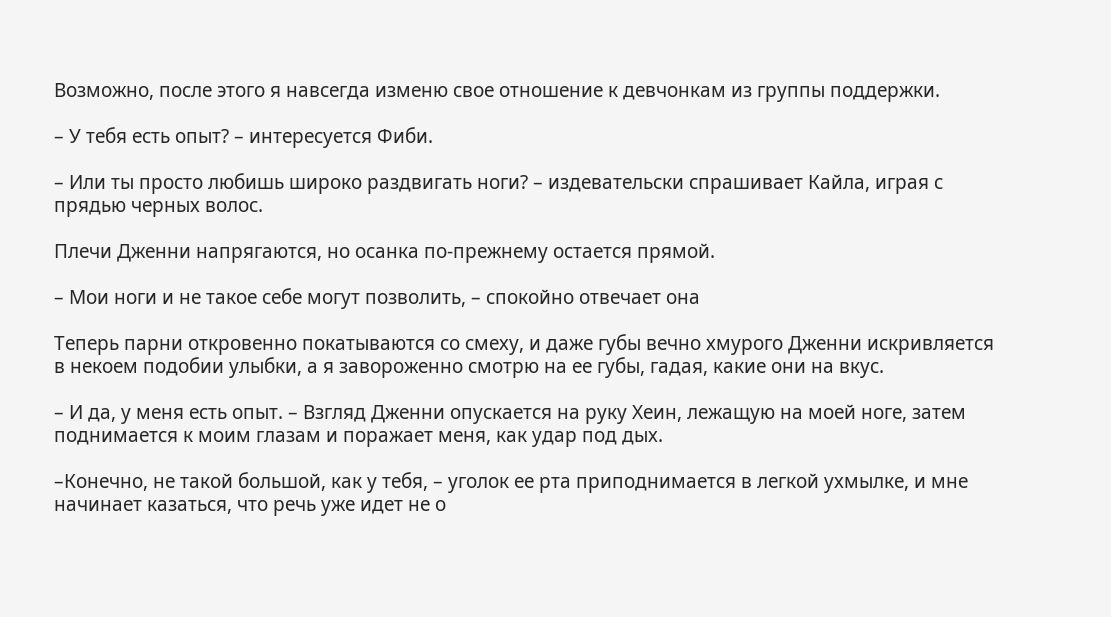Возможно, после этого я навсегда изменю свое отношение к девчонкам из группы поддержки.

– У тебя есть опыт? – интересуется Фиби.

– Или ты просто любишь широко раздвигать ноги? – издевательски спрашивает Кайла, играя с прядью черных волос.

Плечи Дженни напрягаются, но осанка по-прежнему остается прямой.

– Мои ноги и не такое себе могут позволить, – спокойно отвечает она

Теперь парни откровенно покатываются со смеху, и даже губы вечно хмурого Дженни искривляется в некоем подобии улыбки, а я завороженно смотрю на ее губы, гадая, какие они на вкус.

– И да, у меня есть опыт. – Взгляд Дженни опускается на руку Хеин, лежащую на моей ноге, затем поднимается к моим глазам и поражает меня, как удар под дых.

–Конечно, не такой большой, как у тебя, – уголок ее рта приподнимается в легкой ухмылке, и мне начинает казаться, что речь уже идет не о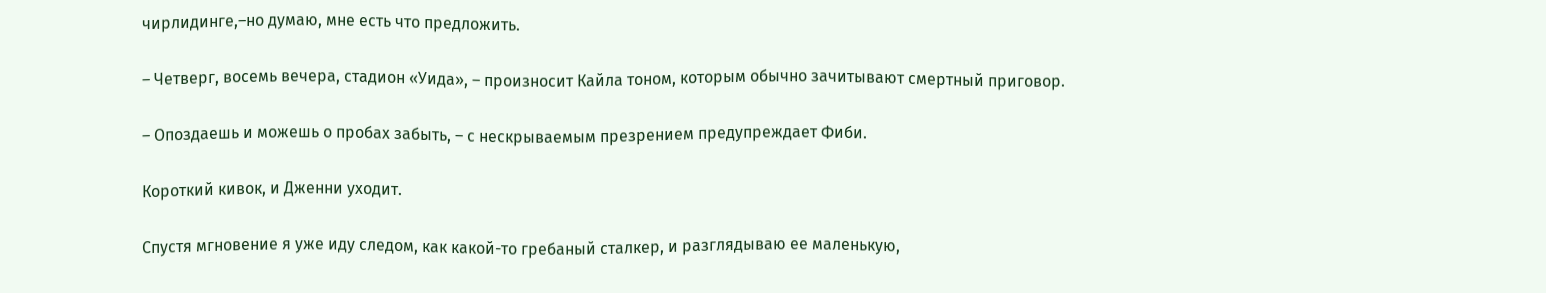чирлидинге,–но думаю, мне есть что предложить.

– Четверг, восемь вечера, стадион «Уида», – произносит Кайла тоном, которым обычно зачитывают смертный приговор.

– Опоздаешь и можешь о пробах забыть, – с нескрываемым презрением предупреждает Фиби.

Короткий кивок, и Дженни уходит.

Спустя мгновение я уже иду следом, как какой-то гребаный сталкер, и разглядываю ее маленькую,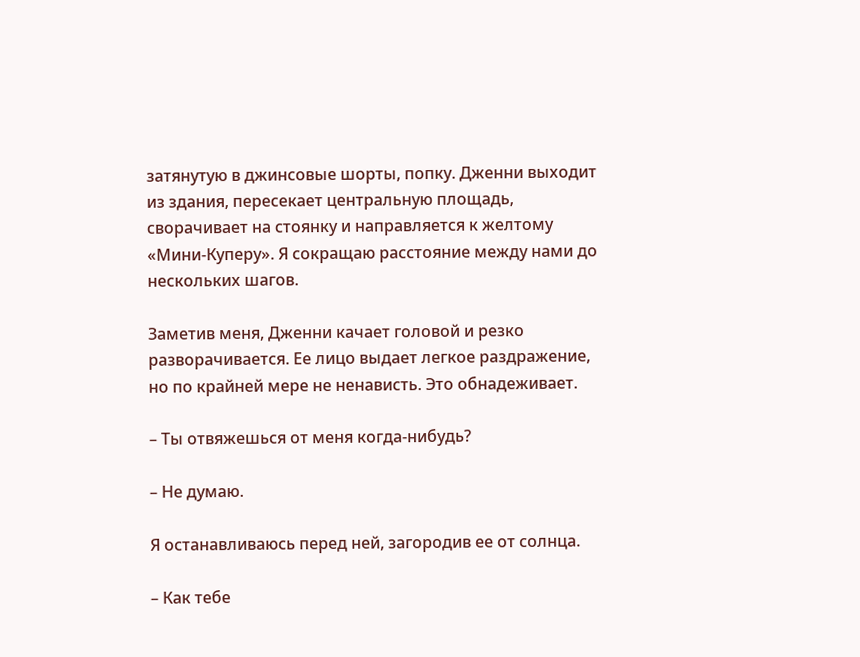затянутую в джинсовые шорты, попку. Дженни выходит из здания, пересекает центральную площадь, сворачивает на стоянку и направляется к желтому «Мини-Куперу». Я сокращаю расстояние между нами до нескольких шагов.

Заметив меня, Дженни качает головой и резко разворачивается. Ее лицо выдает легкое раздражение, но по крайней мере не ненависть. Это обнадеживает.

– Ты отвяжешься от меня когда-нибудь?

– Не думаю.

Я останавливаюсь перед ней, загородив ее от солнца.

– Как тебе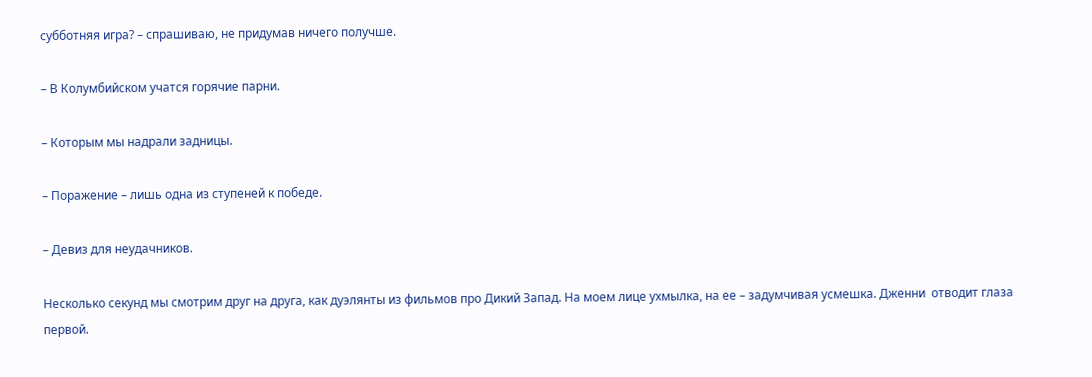субботняя игра? – спрашиваю, не придумав ничего получше.

– В Колумбийском учатся горячие парни.

– Которым мы надрали задницы.

– Поражение – лишь одна из ступеней к победе.

– Девиз для неудачников.

Несколько секунд мы смотрим друг на друга, как дуэлянты из фильмов про Дикий Запад. На моем лице ухмылка, на ее – задумчивая усмешка. Дженни  отводит глаза первой.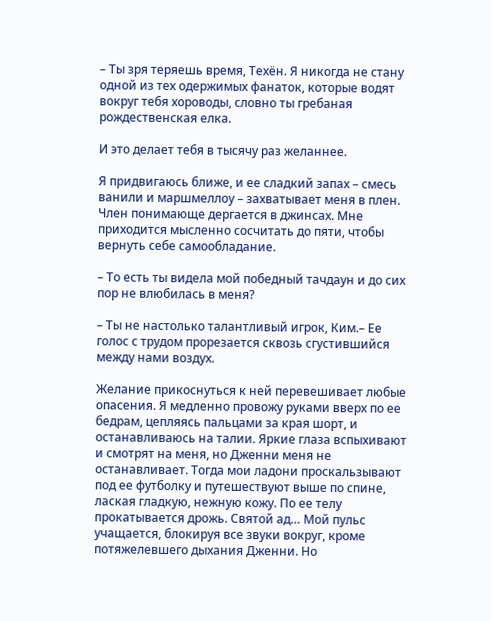– Ты зря теряешь время, Техён. Я никогда не стану одной из тех одержимых фанаток, которые водят вокруг тебя хороводы, словно ты гребаная рождественская елка.

И это делает тебя в тысячу раз желаннее.

Я придвигаюсь ближе, и ее сладкий запах – смесь ванили и маршмеллоу – захватывает меня в плен. Член понимающе дергается в джинсах. Мне приходится мысленно сосчитать до пяти, чтобы вернуть себе самообладание.

– То есть ты видела мой победный тачдаун и до сих пор не влюбилась в меня?

– Ты не настолько талантливый игрок, Ким.– Ее голос с трудом прорезается сквозь сгустившийся между нами воздух.

Желание прикоснуться к ней перевешивает любые опасения. Я медленно провожу руками вверх по ее бедрам, цепляясь пальцами за края шорт, и останавливаюсь на талии. Яркие глаза вспыхивают и смотрят на меня, но Дженни меня не останавливает. Тогда мои ладони проскальзывают под ее футболку и путешествуют выше по спине, лаская гладкую, нежную кожу. По ее телу прокатывается дрожь. Святой ад… Мой пульс учащается, блокируя все звуки вокруг, кроме потяжелевшего дыхания Дженни. Но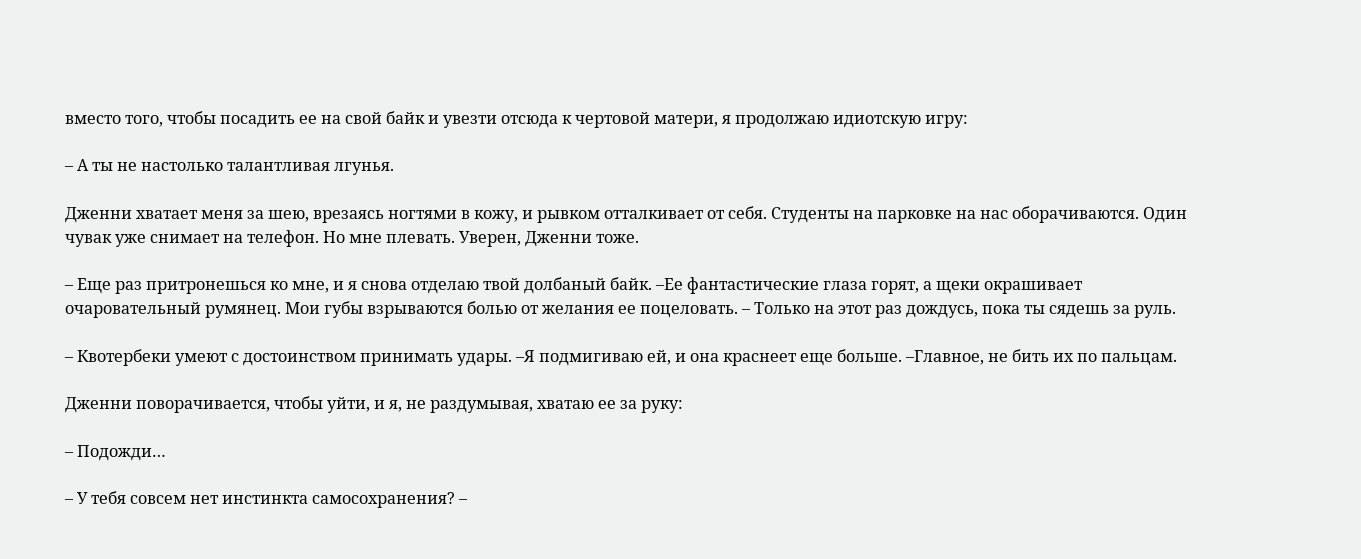вместо того, чтобы посадить ее на свой байк и увезти отсюда к чертовой матери, я продолжаю идиотскую игру:

– А ты не настолько талантливая лгунья.

Дженни хватает меня за шею, врезаясь ногтями в кожу, и рывком отталкивает от себя. Студенты на парковке на нас оборачиваются. Один чувак уже снимает на телефон. Но мне плевать. Уверен, Дженни тоже.

– Еще раз притронешься ко мне, и я снова отделаю твой долбаный байк. –Ее фантастические глаза горят, а щеки окрашивает очаровательный румянец. Мои губы взрываются болью от желания ее поцеловать. – Только на этот раз дождусь, пока ты сядешь за руль.

– Квотербеки умеют с достоинством принимать удары. –Я подмигиваю ей, и она краснеет еще больше. –Главное, не бить их по пальцам.

Дженни поворачивается, чтобы уйти, и я, не раздумывая, хватаю ее за руку:

– Подожди…

– У тебя совсем нет инстинкта самосохранения? –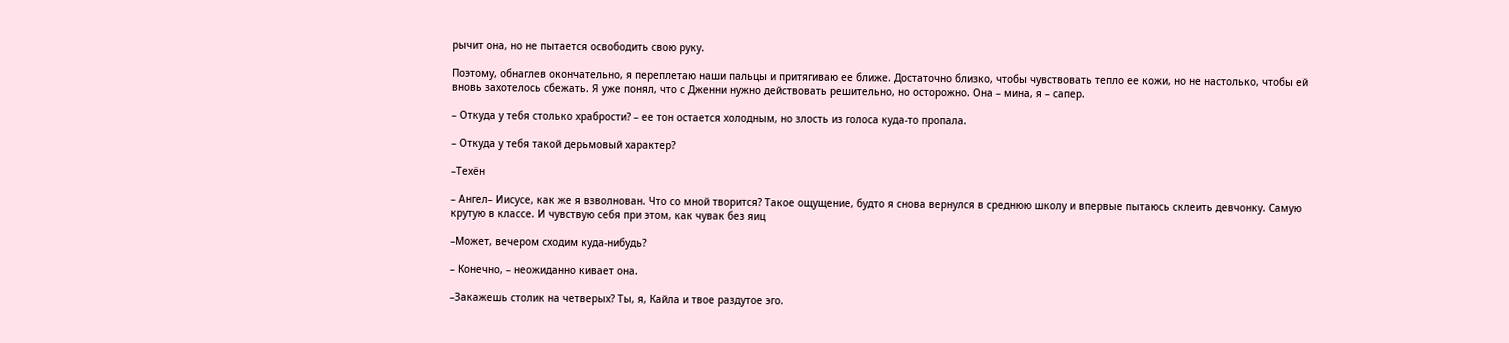рычит она, но не пытается освободить свою руку.

Поэтому, обнаглев окончательно, я переплетаю наши пальцы и притягиваю ее ближе. Достаточно близко, чтобы чувствовать тепло ее кожи, но не настолько, чтобы ей вновь захотелось сбежать. Я уже понял, что с Дженни нужно действовать решительно, но осторожно. Она – мина, я – сапер.

– Откуда у тебя столько храбрости? – ее тон остается холодным, но злость из голоса куда-то пропала.

– Откуда у тебя такой дерьмовый характер?

–Техён

– Ангел– Иисусе, как же я взволнован. Что со мной творится? Такое ощущение, будто я снова вернулся в среднюю школу и впервые пытаюсь склеить девчонку. Самую крутую в классе. И чувствую себя при этом, как чувак без яиц

–Может, вечером сходим куда-нибудь?

– Конечно, – неожиданно кивает она.

–Закажешь столик на четверых? Ты, я, Кайла и твое раздутое эго.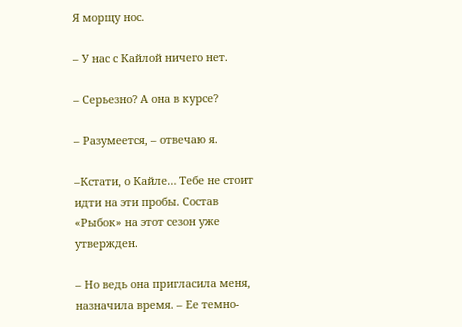Я морщу нос.

– У нас с Кайлой ничего нет.

– Серьезно? А она в курсе?

– Разумеется, – отвечаю я.

–Кстати, о Кайле… Тебе не стоит идти на эти пробы. Состав «Рыбок» на этот сезон уже утвержден.

– Но ведь она пригласила меня, назначила время. – Ее темно-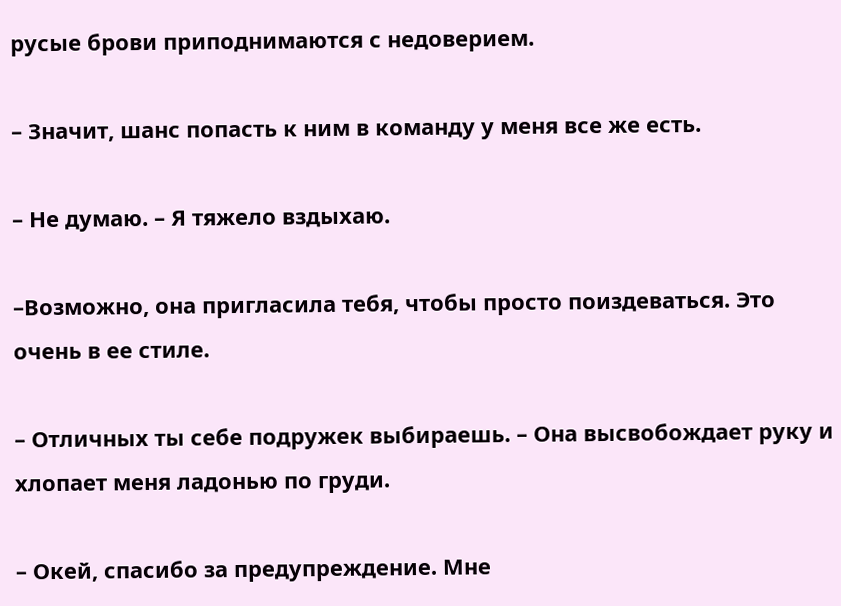русые брови приподнимаются с недоверием.

– Значит, шанс попасть к ним в команду у меня все же есть.

– Не думаю. – Я тяжело вздыхаю.

–Возможно, она пригласила тебя, чтобы просто поиздеваться. Это очень в ее стиле.

– Отличных ты себе подружек выбираешь. – Она высвобождает руку и хлопает меня ладонью по груди.

– Окей, спасибо за предупреждение. Мне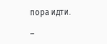пора идти.

–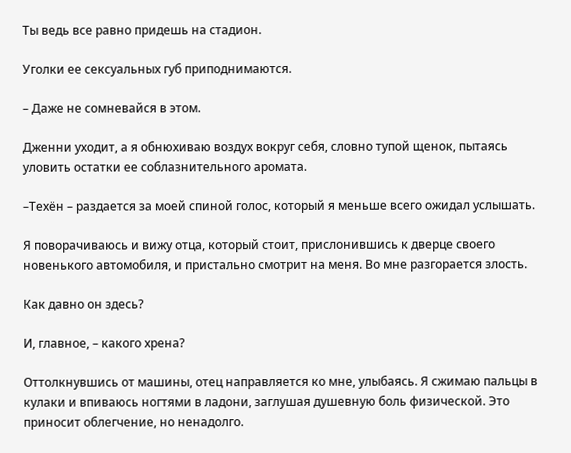Ты ведь все равно придешь на стадион.

Уголки ее сексуальных губ приподнимаются.

– Даже не сомневайся в этом.

Дженни уходит, а я обнюхиваю воздух вокруг себя, словно тупой щенок, пытаясь уловить остатки ее соблазнительного аромата.

–Техён – раздается за моей спиной голос, который я меньше всего ожидал услышать.

Я поворачиваюсь и вижу отца, который стоит, прислонившись к дверце своего новенького автомобиля, и пристально смотрит на меня. Во мне разгорается злость.

Как давно он здесь?

И, главное, – какого хрена?

Оттолкнувшись от машины, отец направляется ко мне, улыбаясь. Я сжимаю пальцы в кулаки и впиваюсь ногтями в ладони, заглушая душевную боль физической. Это приносит облегчение, но ненадолго.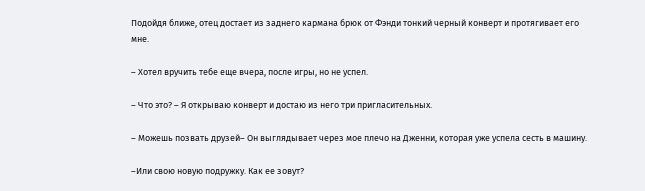Подойдя ближе, отец достает из заднего кармана брюк от Фэнди тонкий черный конверт и протягивает его мне.

– Хотел вручить тебе еще вчера, после игры, но не успел.

– Что это? – Я открываю конверт и достаю из него три пригласительных.

– Можешь позвать друзей– Он выглядывает через мое плечо на Дженни, которая уже успела сесть в машину.

–Или свою новую подружку. Как ее зовут?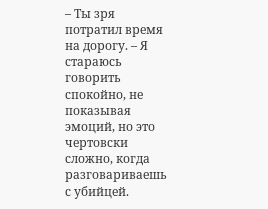– Ты зря потратил время на дорогу. – Я стараюсь говорить спокойно, не показывая эмоций, но это чертовски сложно, когда разговариваешь с убийцей.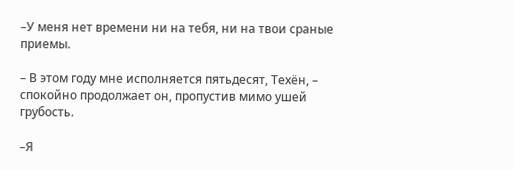–У меня нет времени ни на тебя, ни на твои сраные приемы.

– В этом году мне исполняется пятьдесят, Техён, – спокойно продолжает он, пропустив мимо ушей грубость.

–Я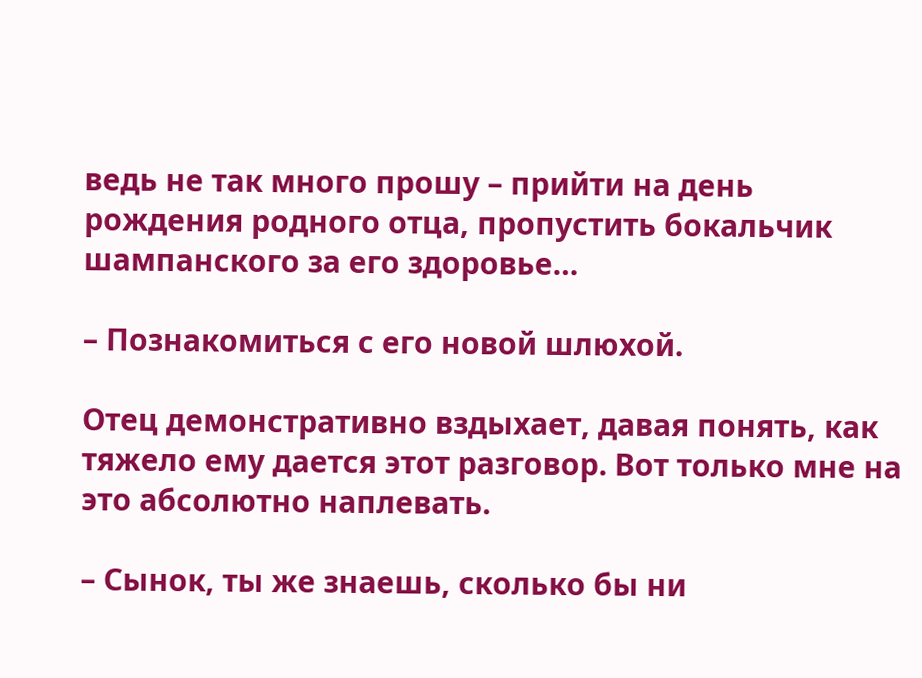ведь не так много прошу – прийти на день рождения родного отца, пропустить бокальчик шампанского за его здоровье…

– Познакомиться с его новой шлюхой.

Отец демонстративно вздыхает, давая понять, как тяжело ему дается этот разговор. Вот только мне на это абсолютно наплевать.

– Сынок, ты же знаешь, сколько бы ни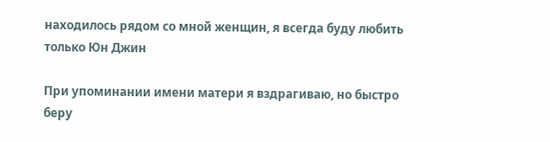находилось рядом со мной женщин, я всегда буду любить только Юн Джин

При упоминании имени матери я вздрагиваю, но быстро беру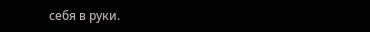себя в руки.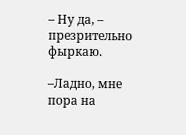– Ну да, – презрительно фыркаю.

–Ладно, мне пора на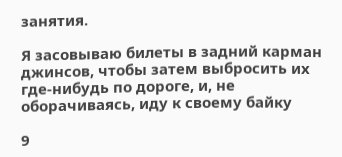занятия.

Я засовываю билеты в задний карман джинсов, чтобы затем выбросить их где-нибудь по дороге, и, не оборачиваясь, иду к своему байку

9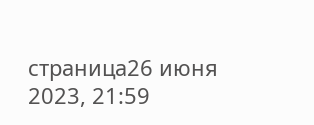страница26 июня 2023, 21:59